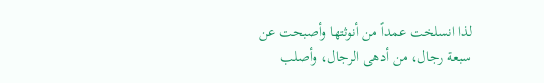لذا انسلخت عمداً من أنوثتها وأصبحت عن سبعة رجال، من أدهى الرجال، وأصلب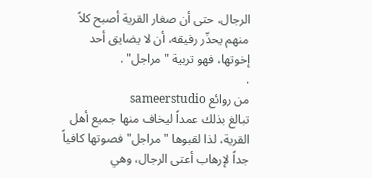الرجال، حتى أن صغار القرية أصبح كلاً منهم يحذّر رفيقه، أن لا يضايق أحد إخوتها، فهو تربية "مراجل" .
.
من روائع sameerstudio
تبالغ بذلك عمداً ليخاف منها جميع أهل القرية، لذا لقبوها "مراجل" فصوتها كافياً جداً لإرهاب أعتى الرجال، وهي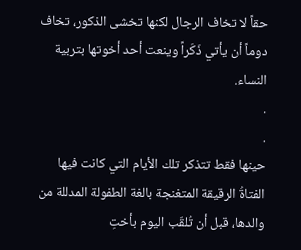حقاً لا تخاف الرجال لكنها تخشى الذكور، تخاف دوماً أن يأتي ذَكَراً وينعت أحد أخوتها بتربية النساء.
.
.
حينها فقط تتذكر تلك الأيام التي كانت فيها الفتاةُ الرقيقة المتغنجة بالغة الطفولة المدللة من والدها، قبل أن تُلقّب اليوم بأختِ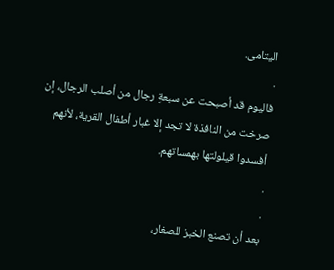اليتامى.
.
فاليوم قد أصبحت عن سبعةِ رجال من أصلب الرجال، إن صرخت من النافذة لا تجد إلا غبار أطفال القرية، لأنهم أفسدوا قيلولتها بهمساتهم.
.
.
بعد أن تصنع الخبز للصغار،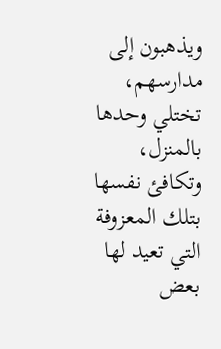ويذهبون إلى مدارسهم، تختلي وحدها بالمنزل، وتكافئ نفسها بتلك المعزوفة التي تعيد لها بعض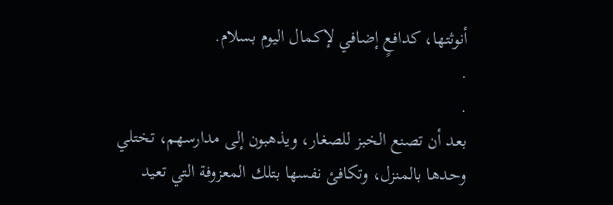أنوثتها، كدافعٍ إضافي لإكمال اليوم بسلام.
.
.
بعد أن تصنع الخبز للصغار، ويذهبون إلى مدارسهم، تختلي وحدها بالمنزل، وتكافئ نفسها بتلك المعزوفة التي تعيد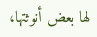لها بعض أنوثتها،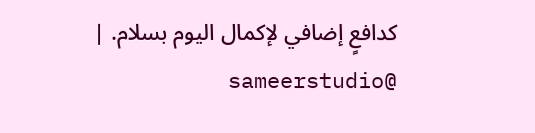كدافعٍ إضافي لإكمال اليوم بسلام. | @sameerstudio